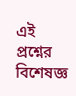এই প্রশ্নের বিশেষজ্ঞ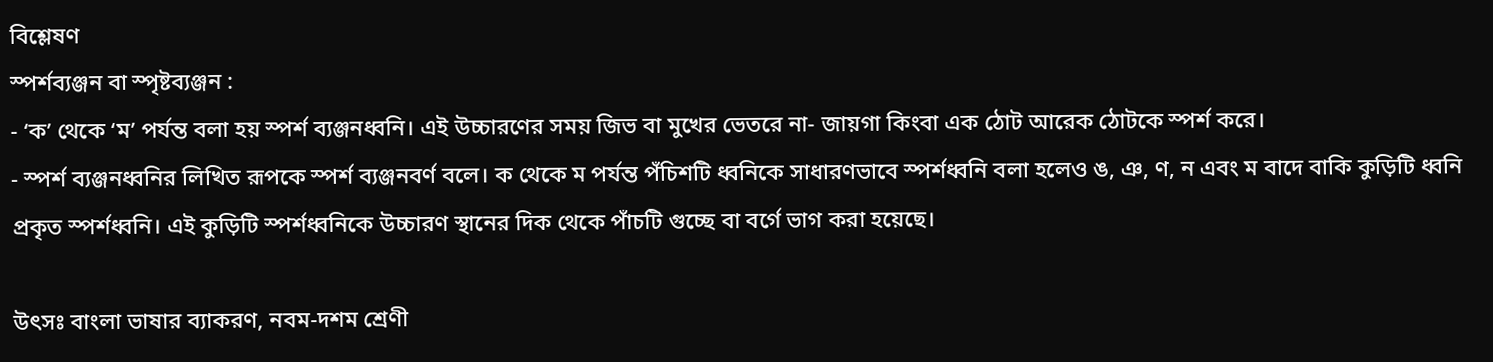বিশ্লেষণ
স্পর্শব্যঞ্জন বা স্পৃষ্টব্যঞ্জন :
- ‘ক’ থেকে ‘ম’ পর্যন্ত বলা হয় স্পর্শ ব্যঞ্জনধ্বনি। এই উচ্চারণের সময় জিভ বা মুখের ভেতরে না- জায়গা কিংবা এক ঠোট আরেক ঠোটকে স্পর্শ করে।
- স্পর্শ ব্যঞ্জনধ্বনির লিখিত রূপকে স্পর্শ ব্যঞ্জনবর্ণ বলে। ক থেকে ম পর্যন্ত পঁচিশটি ধ্বনিকে সাধারণভাবে স্পর্শধ্বনি বলা হলেও ঙ, ঞ, ণ, ন এবং ম বাদে বাকি কুড়িটি ধ্বনি প্রকৃত স্পর্শধ্বনি। এই কুড়িটি স্পর্শধ্বনিকে উচ্চারণ স্থানের দিক থেকে পাঁচটি গুচ্ছে বা বর্গে ভাগ করা হয়েছে।

উৎসঃ বাংলা ভাষার ব্যাকরণ, নবম-দশম শ্রেণী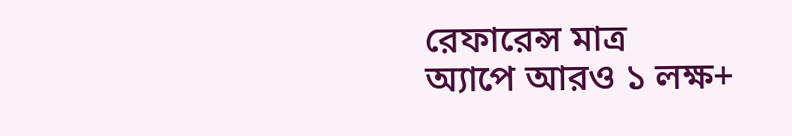রেফারেন্স মাত্র
অ্যাপে আরও ১ লক্ষ+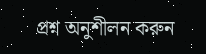প্রশ্ন অনুশীলন করুন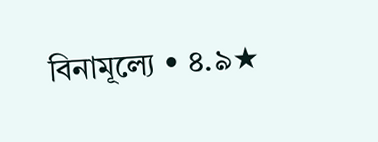বিনামূল্যে • ৪.৯★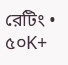রেটিং • ৫০K+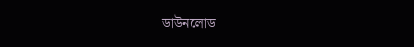ডাউনলোড